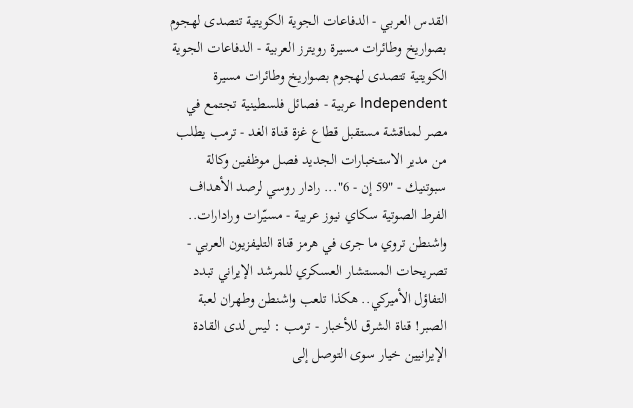القدس العربي - الدفاعات الجوية الكويتية تتصدى لهجوم بصواريخ وطائرات مسيرة رويترز العربية - الدفاعات الجوية الكويتية تتصدى لهجوم بصواريخ وطائرات مسيرة Independent عربية - فصائل فلسطينية تجتمع في مصر لمناقشة مستقبل قطاع غزة قناة الغد - ترمب يطلب من مدير الاستخبارات الجديد فصل موظفين وكالة سبوتنيك - "59 إن - 6"... رادار روسي لرصد الأهداف الفرط الصوتية سكاي نيوز عربية - مسيّرات ورادارات.. واشنطن تروي ما جرى في هرمز قناة التليفزيون العربي - تصريحات المستشار العسكري للمرشد الإيراني تبدد التفاؤل الأميركي.. هكذا تلعب واشنطن وطهران لعبة الصبر! قناة الشرق للأخبار - ترمب : ليس لدى القادة الإيرانيين خيار سوى التوصل إلى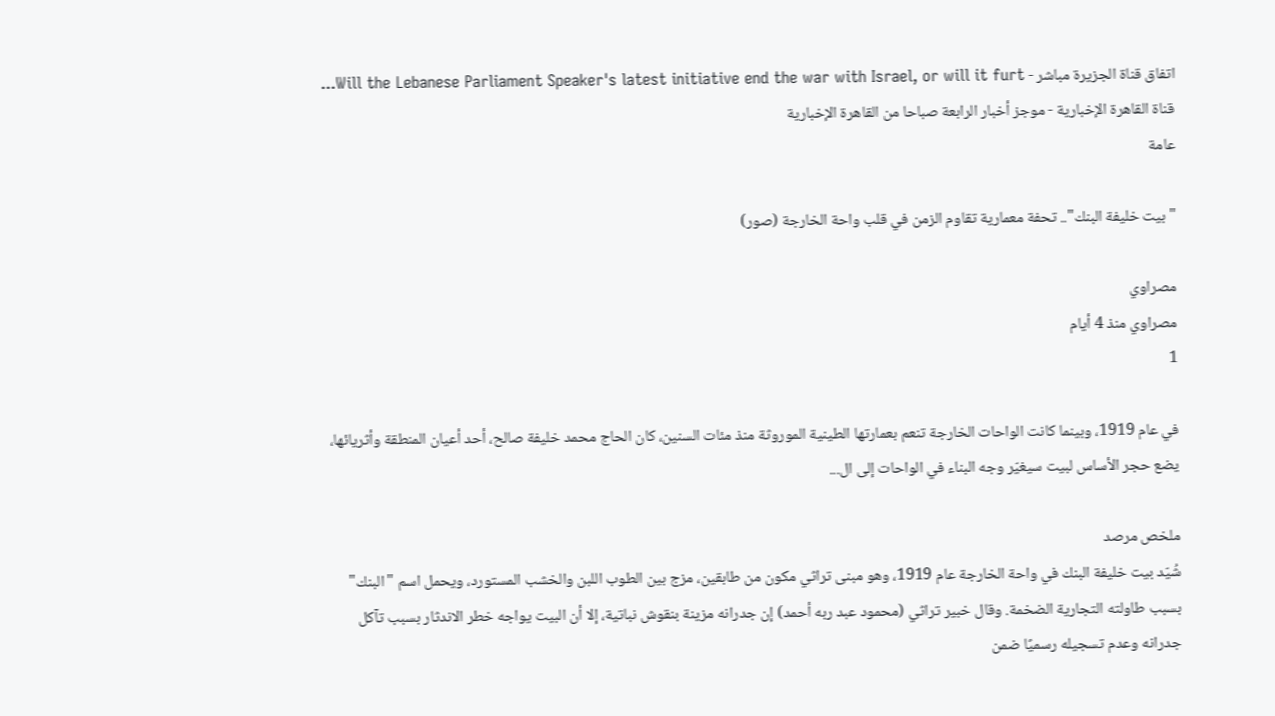اتفاق قناة الجزيرة مباشر - Will the Lebanese Parliament Speaker's latest initiative end the war with Israel, or will it furt... قناة القاهرة الإخبارية - موجز أخبار الرابعة صباحا من القاهرة الإخبارية
عامة

"بيت خليفة البنك".. تحفة معمارية تقاوم الزمن في قلب واحة الخارجة (صور)

مصراوي
مصراوي منذ 4 أيام
1

في عام 1919، وبينما كانت الواحات الخارجة تنعم بعمارتها الطينية الموروثة منذ مئات السنين، كان الحاج محمد خليفة صالح، أحد أعيان المنطقة وأثريائها، يضع حجر الأساس لبيت سيغيّر وجه البناء في الواحات إلى ال...

ملخص مرصد
شُيّد بيت خليفة البنك في واحة الخارجة عام 1919، وهو مبنى تراثي مكون من طابقين، مزج بين الطوب اللبن والخشب المستورد، ويحمل اسم "البنك" بسبب طاولته التجارية الضخمة. وقال خبير تراثي (محمود عبد ربه أحمد) إن جدرانه مزينة بنقوش نباتية، إلا أن البيت يواجه خطر الاندثار بسبب تآكل جدرانه وعدم تسجيله رسميًا ضمن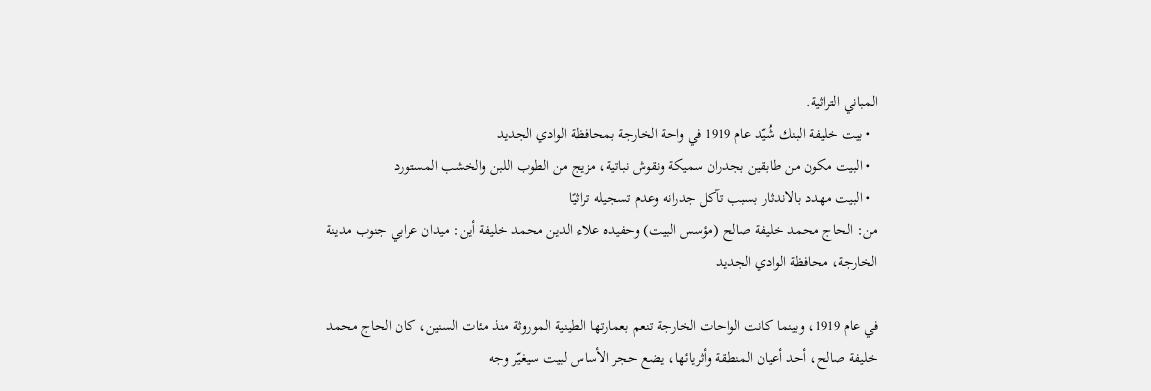المباني التراثية.
  • بيت خليفة البنك شُيّد عام 1919 في واحة الخارجة بمحافظة الوادي الجديد
  • البيت مكون من طابقين بجدران سميكة ونقوش نباتية، مزيج من الطوب اللبن والخشب المستورد
  • البيت مهدد بالاندثار بسبب تآكل جدرانه وعدم تسجيله تراثيًا
من: الحاج محمد خليفة صالح (مؤسس البيت) وحفيده علاء الدين محمد خليفة أين: ميدان عرابي جنوب مدينة الخارجة، محافظة الوادي الجديد

في عام 1919، وبينما كانت الواحات الخارجة تنعم بعمارتها الطينية الموروثة منذ مئات السنين، كان الحاج محمد خليفة صالح، أحد أعيان المنطقة وأثريائها، يضع حجر الأساس لبيت سيغيّر وجه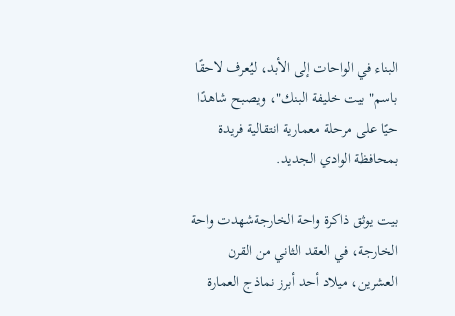البناء في الواحات إلى الأبد، ليُعرف لاحقًا باسم" بيت خليفة البنك"، ويصبح شاهدًا حيًا على مرحلة معمارية انتقالية فريدة بمحافظة الوادي الجديد.

بيت يوثق ذاكرة واحة الخارجةشهدت واحة الخارجة، في العقد الثاني من القرن العشرين، ميلاد أحد أبرز نماذج العمارة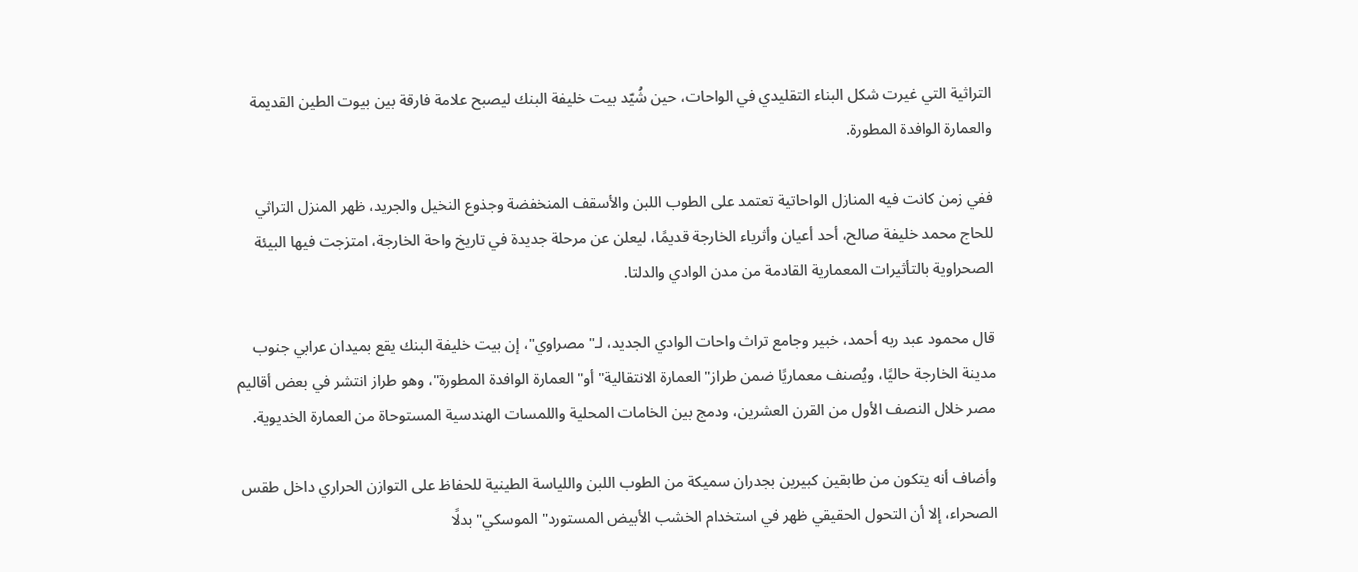التراثية التي غيرت شكل البناء التقليدي في الواحات، حين شُيّد بيت خليفة البنك ليصبح علامة فارقة بين بيوت الطين القديمة والعمارة الوافدة المطورة.

ففي زمن كانت فيه المنازل الواحاتية تعتمد على الطوب اللبن والأسقف المنخفضة وجذوع النخيل والجريد، ظهر المنزل التراثي للحاج محمد خليفة صالح، أحد أعيان وأثرياء الخارجة قديمًا، ليعلن عن مرحلة جديدة في تاريخ واحة الخارجة، امتزجت فيها البيئة الصحراوية بالتأثيرات المعمارية القادمة من مدن الوادي والدلتا.

قال محمود عبد ربه أحمد، خبير وجامع تراث واحات الوادي الجديد، لـ" مصراوي"، إن بيت خليفة البنك يقع بميدان عرابي جنوب مدينة الخارجة حاليًا، ويُصنف معماريًا ضمن طراز" العمارة الانتقالية" أو" العمارة الوافدة المطورة"، وهو طراز انتشر في بعض أقاليم مصر خلال النصف الأول من القرن العشرين، ودمج بين الخامات المحلية واللمسات الهندسية المستوحاة من العمارة الخديوية.

وأضاف أنه يتكون من طابقين كبيرين بجدران سميكة من الطوب اللبن واللياسة الطينية للحفاظ على التوازن الحراري داخل طقس الصحراء، إلا أن التحول الحقيقي ظهر في استخدام الخشب الأبيض المستورد" الموسكي" بدلًا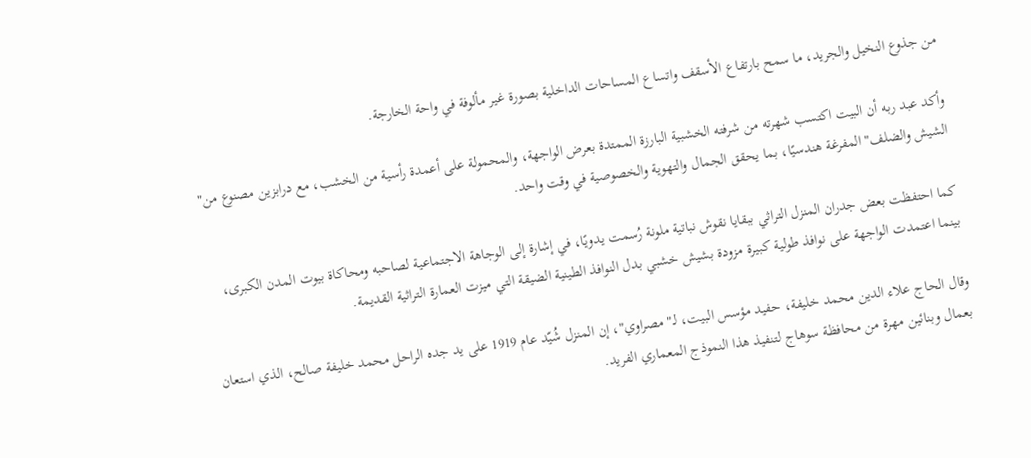من جذوع النخيل والجريد، ما سمح بارتفاع الأسقف واتساع المساحات الداخلية بصورة غير مألوفة في واحة الخارجة.

وأكد عبد ربه أن البيت اكتسب شهرته من شرفته الخشبية البارزة الممتدة بعرض الواجهة، والمحمولة على أعمدة رأسية من الخشب، مع درابزين مصنوع من" الشيش والضلف" المفرغة هندسيًا، بما يحقق الجمال والتهوية والخصوصية في وقت واحد.

كما احتفظت بعض جدران المنزل التراثي ببقايا نقوش نباتية ملونة رُسمت يدويًا، في إشارة إلى الوجاهة الاجتماعية لصاحبه ومحاكاة بيوت المدن الكبرى، بينما اعتمدت الواجهة على نوافذ طولية كبيرة مزودة بشيش خشبي بدل النوافذ الطينية الضيقة التي ميزت العمارة التراثية القديمة.

وقال الحاج علاء الدين محمد خليفة، حفيد مؤسس البيت، لـ" مصراوي"، إن المنزل شُيّد عام 1919 على يد جده الراحل محمد خليفة صالح، الذي استعان بعمال وبنائين مهرة من محافظة سوهاج لتنفيذ هذا النموذج المعماري الفريد.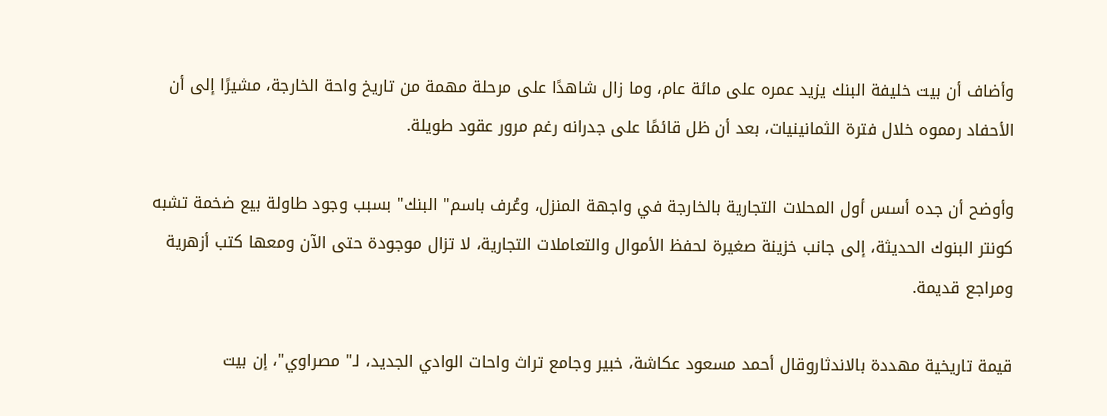وأضاف أن بيت خليفة البنك يزيد عمره على مائة عام، وما زال شاهدًا على مرحلة مهمة من تاريخ واحة الخارجة، مشيرًا إلى أن الأحفاد رمموه خلال فترة الثمانينيات، بعد أن ظل قائمًا على جدرانه رغم مرور عقود طويلة.

وأوضح أن جده أسس أول المحلات التجارية بالخارجة في واجهة المنزل، وعُرف باسم" البنك" بسبب وجود طاولة بيع ضخمة تشبه كونتر البنوك الحديثة، إلى جانب خزينة صغيرة لحفظ الأموال والتعاملات التجارية، لا تزال موجودة حتى الآن ومعها كتب أزهرية ومراجع قديمة.

قيمة تاريخية مهددة بالاندثاروقال أحمد مسعود عكاشة، خبير وجامع تراث واحات الوادي الجديد، لـ" مصراوي"، إن بيت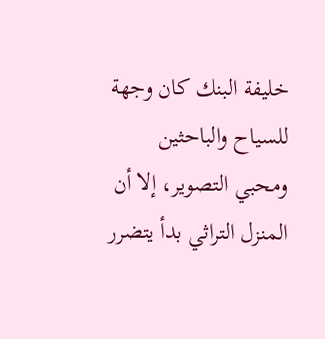خليفة البنك كان وجهة للسياح والباحثين ومحبي التصوير، إلا أن المنزل التراثي بدأ يتضرر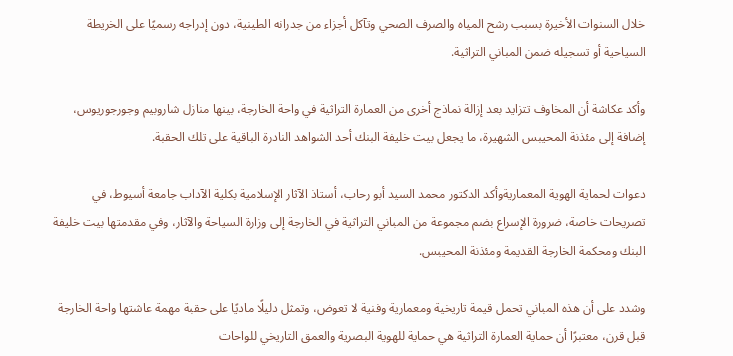خلال السنوات الأخيرة بسبب رشح المياه والصرف الصحي وتآكل أجزاء من جدرانه الطينية، دون إدراجه رسميًا على الخريطة السياحية أو تسجيله ضمن المباني التراثية.

وأكد عكاشة أن المخاوف تتزايد بعد إزالة نماذج أخرى من العمارة التراثية في واحة الخارجة، بينها منازل شاروبيم وجورجوريوس، إضافة إلى مئذنة المحيبس الشهيرة، ما يجعل بيت خليفة البنك أحد الشواهد النادرة الباقية على تلك الحقبة.

دعوات لحماية الهوية المعماريةوأكد الدكتور محمد السيد أبو رحاب، أستاذ الآثار الإسلامية بكلية الآداب جامعة أسيوط، في تصريحات خاصة، ضرورة الإسراع بضم مجموعة من المباني التراثية في الخارجة إلى وزارة السياحة والآثار، وفي مقدمتها بيت خليفة البنك ومحكمة الخارجة القديمة ومئذنة المحيبس.

وشدد على أن هذه المباني تحمل قيمة تاريخية ومعمارية وفنية لا تعوض، وتمثل دليلًا ماديًا على حقبة مهمة عاشتها واحة الخارجة قبل قرن، معتبرًا أن حماية العمارة التراثية هي حماية للهوية البصرية والعمق التاريخي للواحات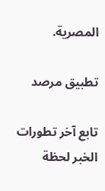المصرية.

تطبيق مرصد

تابع آخر تطورات الخبر لحظة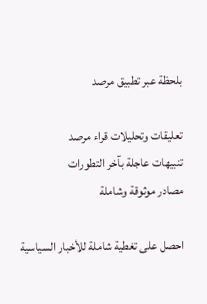بلحظة عبر تطبيق مرصد

تعليقات وتحليلات قراء مرصد
تنبيهات عاجلة بآخر التطورات
مصادر موثوقة وشاملة

احصل على تغطية شاملة للأخبار السياسية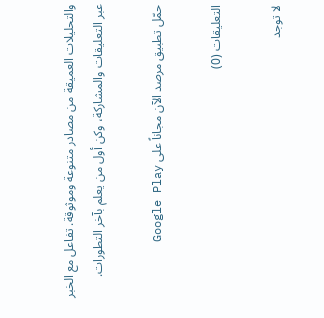والتحليلات العميقة من مصادر متنوعة وموثوقة. تفاعل مع الخبر عبر التعليقات والمشاركة، وكن أول من يعلم بآخر التطورات.

حمّل تطبيق مرصد الآن مجاناً على Google Play

التعليقات (0)

لا توجد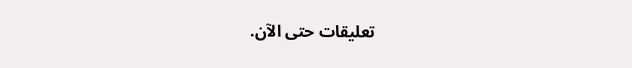تعليقات حتى الآن.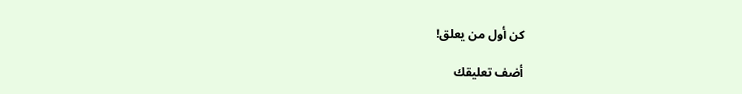كن أول من يعلق!

أضف تعليقك